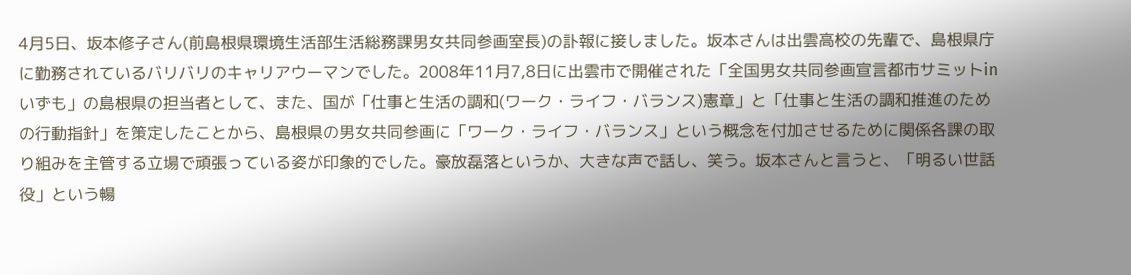4月5日、坂本修子さん(前島根県環境生活部生活総務課男女共同参画室長)の訃報に接しました。坂本さんは出雲高校の先輩で、島根県庁に勤務されているバリバリのキャリアウーマンでした。2008年11月7,8日に出雲市で開催された「全国男女共同参画宣言都市サミットinいずも」の島根県の担当者として、また、国が「仕事と生活の調和(ワーク・ライフ・バランス)憲章」と「仕事と生活の調和推進のための行動指針」を策定したことから、島根県の男女共同参画に「ワーク・ライフ・バランス」という概念を付加させるために関係各課の取り組みを主管する立場で頑張っている姿が印象的でした。豪放磊落というか、大きな声で話し、笑う。坂本さんと言うと、「明るい世話役」という暢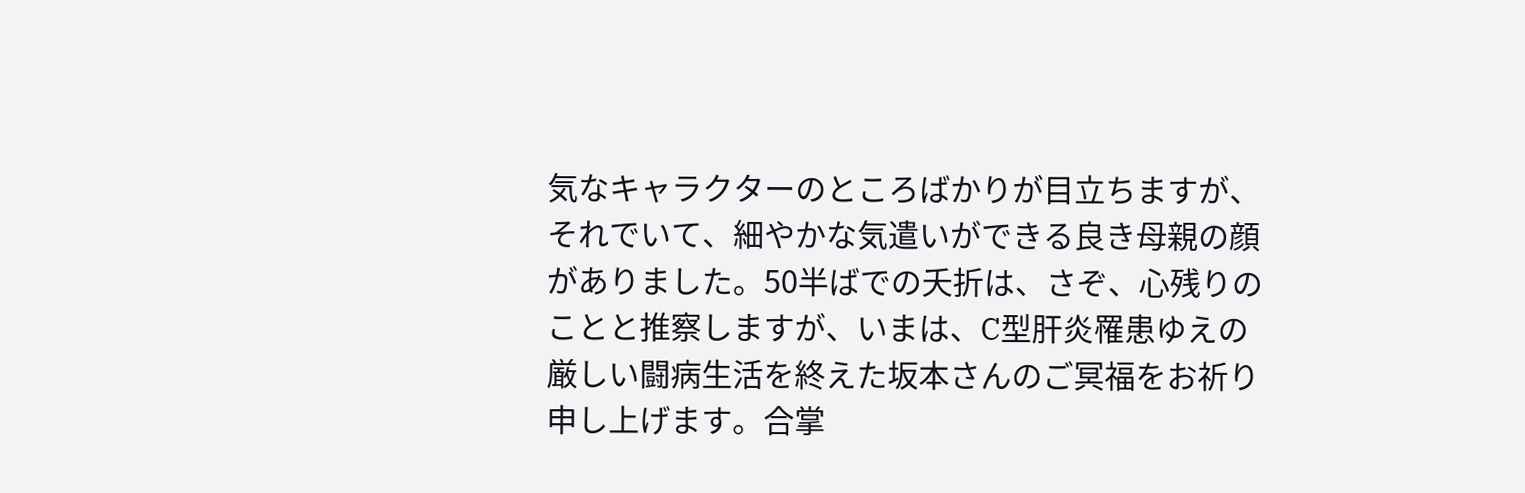気なキャラクターのところばかりが目立ちますが、それでいて、細やかな気遣いができる良き母親の顔がありました。50半ばでの夭折は、さぞ、心残りのことと推察しますが、いまは、C型肝炎罹患ゆえの厳しい闘病生活を終えた坂本さんのご冥福をお祈り申し上げます。合掌